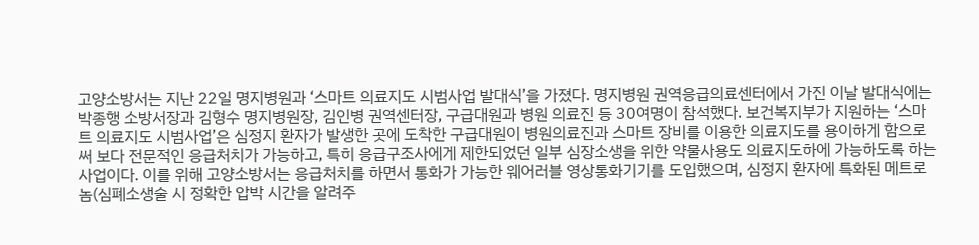고양소방서는 지난 22일 명지병원과 ‘스마트 의료지도 시범사업 발대식’을 가졌다. 명지병원 권역응급의료센터에서 가진 이날 발대식에는 박종행 소방서장과 김형수 명지병원장, 김인병 권역센터장, 구급대원과 병원 의료진 등 30여명이 참석했다. 보건복지부가 지원하는 ‘스마트 의료지도 시범사업’은 심정지 환자가 발생한 곳에 도착한 구급대원이 병원의료진과 스마트 장비를 이용한 의료지도를 용이하게 함으로써 보다 전문적인 응급처치가 가능하고, 특히 응급구조사에게 제한되었던 일부 심장소생을 위한 약물사용도 의료지도하에 가능하도록 하는 사업이다. 이를 위해 고양소방서는 응급처치를 하면서 통화가 가능한 웨어러블 영상통화기기를 도입했으며, 심정지 환자에 특화된 메트로놈(심폐소생술 시 정확한 압박 시간을 알려주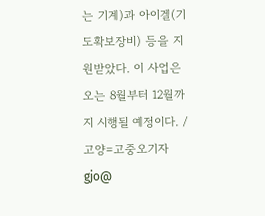는 기계)과 아이겔(기도확보장비) 등을 지원받았다. 이 사업은 오는 8월부터 12월까지 시행될 예정이다. /고양=고중오기자 gjo@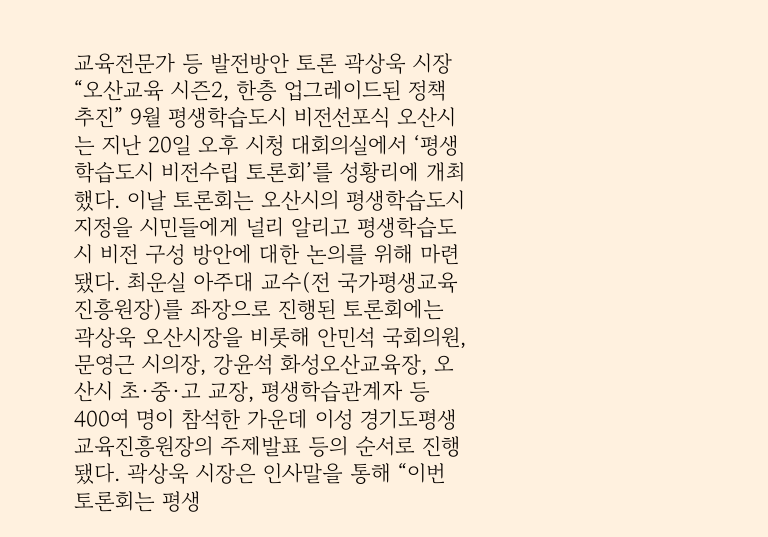교육전문가 등 발전방안 토론 곽상욱 시장 “오산교육 시즌2, 한층 업그레이드된 정책 추진” 9월 평생학습도시 비전선포식 오산시는 지난 20일 오후 시청 대회의실에서 ‘평생학습도시 비전수립 토론회’를 성황리에 개최했다. 이날 토론회는 오산시의 평생학습도시 지정을 시민들에게 널리 알리고 평생학습도시 비전 구성 방안에 대한 논의를 위해 마련됐다. 최운실 아주대 교수(전 국가평생교육진흥원장)를 좌장으로 진행된 토론회에는 곽상욱 오산시장을 비롯해 안민석 국회의원, 문영근 시의장, 강윤석 화성오산교육장, 오산시 초·중·고 교장, 평생학습관계자 등 400여 명이 참석한 가운데 이성 경기도평생교육진흥원장의 주제발표 등의 순서로 진행됐다. 곽상욱 시장은 인사말을 통해 “이번 토론회는 평생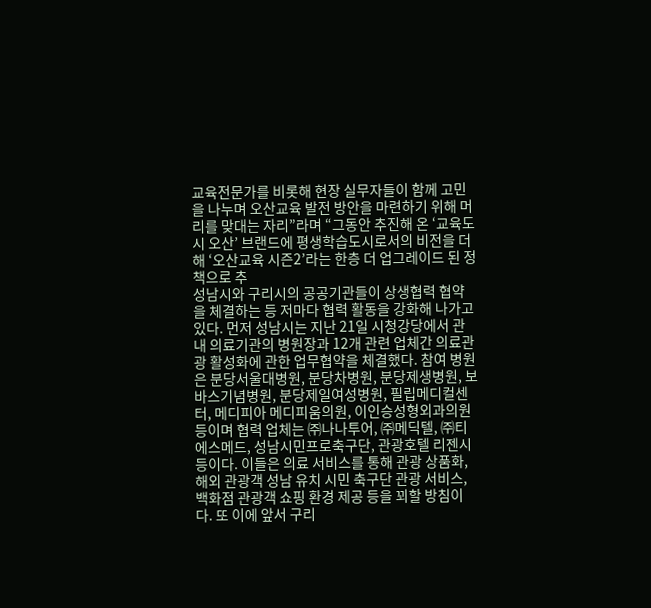교육전문가를 비롯해 현장 실무자들이 함께 고민을 나누며 오산교육 발전 방안을 마련하기 위해 머리를 맞대는 자리”라며 “그동안 추진해 온 ‘교육도시 오산’ 브랜드에 평생학습도시로서의 비전을 더해 ‘오산교육 시즌2’라는 한층 더 업그레이드 된 정책으로 추
성남시와 구리시의 공공기관들이 상생협력 협약을 체결하는 등 저마다 협력 활동을 강화해 나가고 있다. 먼저 성남시는 지난 21일 시청강당에서 관내 의료기관의 병원장과 12개 관련 업체간 의료관광 활성화에 관한 업무협약을 체결했다. 참여 병원은 분당서울대병원, 분당차병원, 분당제생병원, 보바스기념병원, 분당제일여성병원, 필립메디컬센터, 메디피아 메디피움의원, 이인승성형외과의원 등이며 협력 업체는 ㈜나나투어, ㈜메딕텔, ㈜티에스메드, 성남시민프로축구단, 관광호텔 리젠시 등이다. 이들은 의료 서비스를 통해 관광 상품화, 해외 관광객 성남 유치 시민 축구단 관광 서비스, 백화점 관광객 쇼핑 환경 제공 등을 꾀할 방침이다. 또 이에 앞서 구리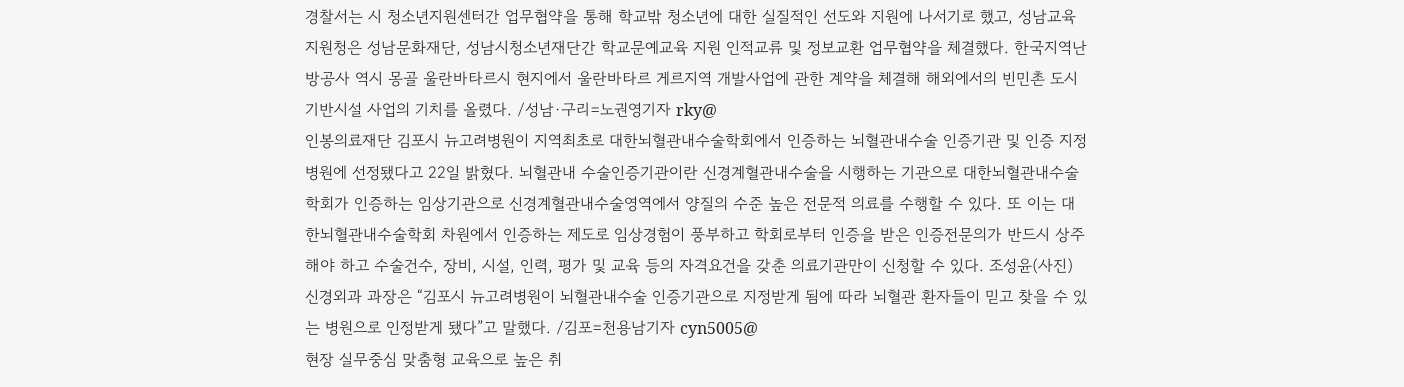경찰서는 시 청소년지원센터간 업무협약을 통해 학교밖 청소년에 대한 실질적인 선도와 지원에 나서기로 했고, 성남교육지원청은 성남문화재단, 성남시청소년재단간 학교문예교육 지원 인적교류 및 정보교환 업무협약을 체결했다. 한국지역난방공사 역시 몽골 울란바타르시 현지에서 울란바타르 게르지역 개발사업에 관한 계약을 체결해 해외에서의 빈민촌 도시기반시설 사업의 기치를 올렸다. /성남·구리=노권영기자 rky@
인봉의료재단 김포시 뉴고려병원이 지역최초로 대한뇌혈관내수술학회에서 인증하는 뇌혈관내수술 인증기관 및 인증 지정병원에 선정됐다고 22일 밝혔다. 뇌혈관내 수술인증기관이란 신경계혈관내수술을 시행하는 기관으로 대한뇌혈관내수술학회가 인증하는 임상기관으로 신경계혈관내수술영역에서 양질의 수준 높은 전문적 의료를 수행할 수 있다. 또 이는 대한뇌혈관내수술학회 차원에서 인증하는 제도로 임상경험이 풍부하고 학회로부터 인증을 받은 인증전문의가 반드시 상주해야 하고 수술건수, 장비, 시설, 인력, 평가 및 교육 등의 자격요건을 갖춘 의료기관만이 신청할 수 있다. 조성윤(사진) 신경외과 과장은 “김포시 뉴고려병원이 뇌혈관내수술 인증기관으로 지정받게 됨에 따라 뇌혈관 환자들이 믿고 찾을 수 있는 병원으로 인정받게 됐다”고 말했다. /김포=천용남기자 cyn5005@
현장 실무중심 맞춤형 교육으로 높은 취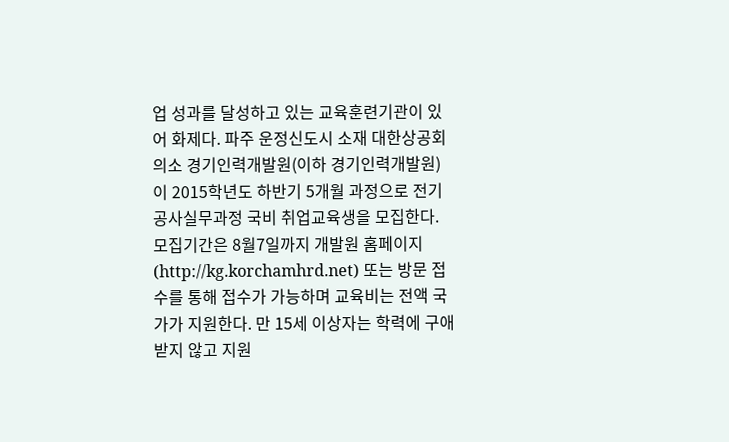업 성과를 달성하고 있는 교육훈련기관이 있어 화제다. 파주 운정신도시 소재 대한상공회의소 경기인력개발원(이하 경기인력개발원)이 2015학년도 하반기 5개월 과정으로 전기공사실무과정 국비 취업교육생을 모집한다. 모집기간은 8월7일까지 개발원 홈페이지 (http://kg.korchamhrd.net) 또는 방문 접수를 통해 접수가 가능하며 교육비는 전액 국가가 지원한다. 만 15세 이상자는 학력에 구애받지 않고 지원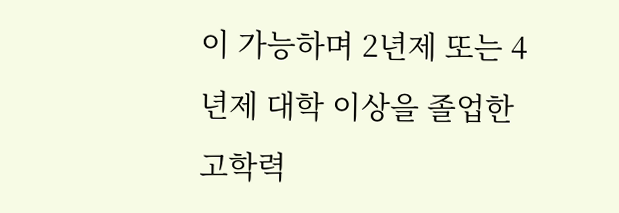이 가능하며 2년제 또는 4년제 대학 이상을 졸업한 고학력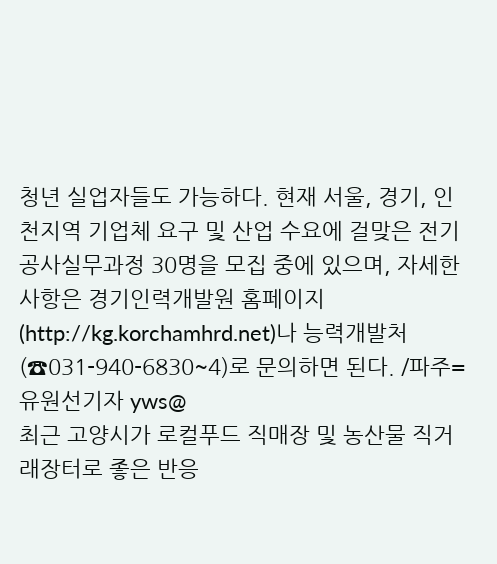청년 실업자들도 가능하다. 현재 서울, 경기, 인천지역 기업체 요구 및 산업 수요에 걸맞은 전기공사실무과정 30명을 모집 중에 있으며, 자세한 사항은 경기인력개발원 홈페이지(http://kg.korchamhrd.net)나 능력개발처(☎031-940-6830~4)로 문의하면 된다. /파주=유원선기자 yws@
최근 고양시가 로컬푸드 직매장 및 농산물 직거래장터로 좋은 반응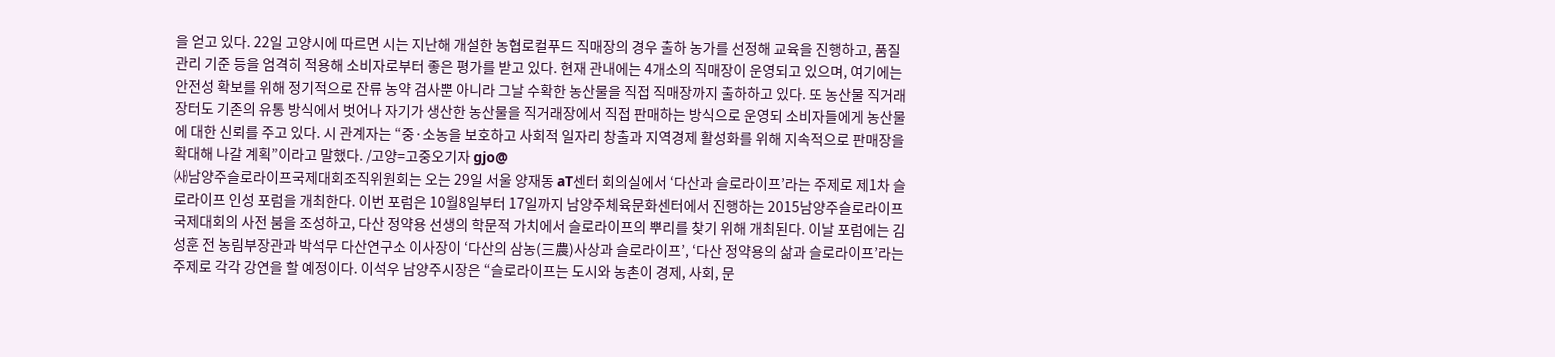을 얻고 있다. 22일 고양시에 따르면 시는 지난해 개설한 농협로컬푸드 직매장의 경우 출하 농가를 선정해 교육을 진행하고, 품질관리 기준 등을 엄격히 적용해 소비자로부터 좋은 평가를 받고 있다. 현재 관내에는 4개소의 직매장이 운영되고 있으며, 여기에는 안전성 확보를 위해 정기적으로 잔류 농약 검사뿐 아니라 그날 수확한 농산물을 직접 직매장까지 출하하고 있다. 또 농산물 직거래장터도 기존의 유통 방식에서 벗어나 자기가 생산한 농산물을 직거래장에서 직접 판매하는 방식으로 운영되 소비자들에게 농산물에 대한 신뢰를 주고 있다. 시 관계자는 “중·소농을 보호하고 사회적 일자리 창출과 지역경제 활성화를 위해 지속적으로 판매장을 확대해 나갈 계획”이라고 말했다. /고양=고중오기자 gjo@
㈔남양주슬로라이프국제대회조직위원회는 오는 29일 서울 양재동 aT센터 회의실에서 ‘다산과 슬로라이프’라는 주제로 제1차 슬로라이프 인성 포럼을 개최한다. 이번 포럼은 10월8일부터 17일까지 남양주체육문화센터에서 진행하는 2015남양주슬로라이프국제대회의 사전 붐을 조성하고, 다산 정약용 선생의 학문적 가치에서 슬로라이프의 뿌리를 찾기 위해 개최된다. 이날 포럼에는 김성훈 전 농림부장관과 박석무 다산연구소 이사장이 ‘다산의 삼농(三農)사상과 슬로라이프’, ‘다산 정약용의 삶과 슬로라이프’라는 주제로 각각 강연을 할 예정이다. 이석우 남양주시장은 “슬로라이프는 도시와 농촌이 경제, 사회, 문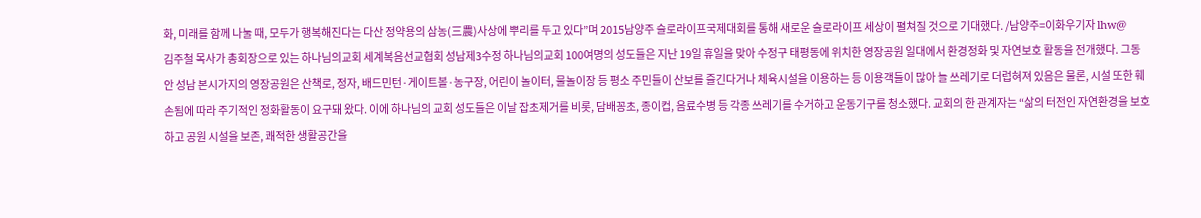화, 미래를 함께 나눌 때, 모두가 행복해진다는 다산 정약용의 삼농(三農)사상에 뿌리를 두고 있다”며 2015남양주 슬로라이프국제대회를 통해 새로운 슬로라이프 세상이 펼쳐질 것으로 기대했다. /남양주=이화우기자 lhw@
김주철 목사가 총회장으로 있는 하나님의교회 세계복음선교협회 성남제3수정 하나님의교회 100여명의 성도들은 지난 19일 휴일을 맞아 수정구 태평동에 위치한 영장공원 일대에서 환경정화 및 자연보호 활동을 전개했다. 그동안 성남 본시가지의 영장공원은 산책로, 정자, 배드민턴·게이트볼·농구장, 어린이 놀이터, 물놀이장 등 평소 주민들이 산보를 즐긴다거나 체육시설을 이용하는 등 이용객들이 많아 늘 쓰레기로 더럽혀져 있음은 물론, 시설 또한 훼손됨에 따라 주기적인 정화활동이 요구돼 왔다. 이에 하나님의 교회 성도들은 이날 잡초제거를 비롯, 담배꽁초, 종이컵, 음료수병 등 각종 쓰레기를 수거하고 운동기구를 청소했다. 교회의 한 관계자는 “삶의 터전인 자연환경을 보호하고 공원 시설을 보존, 쾌적한 생활공간을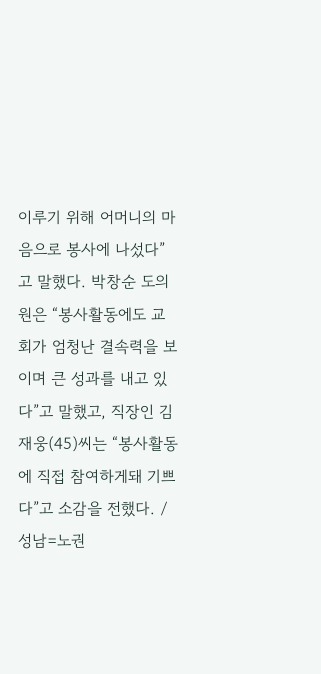이루기 위해 어머니의 마음으로 봉사에 나섰다”고 말했다. 박창순 도의원은 “봉사활동에도 교회가 엄청난 결속력을 보이며 큰 성과를 내고 있다”고 말했고, 직장인 김재웅(45)씨는 “봉사활동에 직접 참여하게돼 기쁘다”고 소감을 전했다. /성남=노권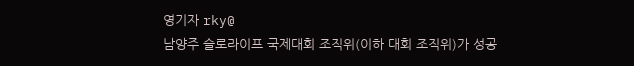영기자 rky@
남양주 슬로라이프 국제대회 조직위(이하 대회 조직위)가 성공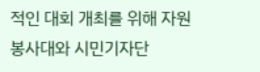적인 대회 개최를 위해 자원봉사대와 시민기자단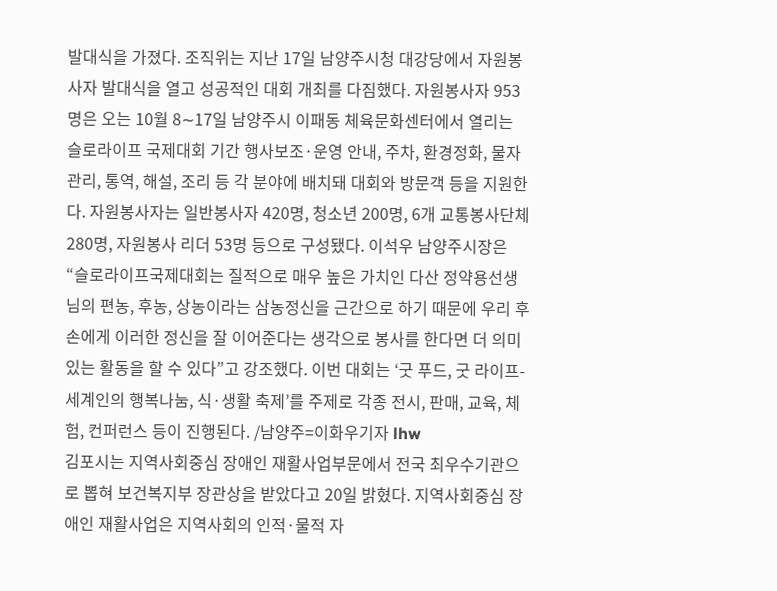발대식을 가졌다. 조직위는 지난 17일 남양주시청 대강당에서 자원봉사자 발대식을 열고 성공적인 대회 개최를 다짐했다. 자원봉사자 953명은 오는 10월 8∼17일 남양주시 이패동 체육문화센터에서 열리는 슬로라이프 국제대회 기간 행사보조·운영 안내, 주차, 환경정화, 물자관리, 통역, 해설, 조리 등 각 분야에 배치돼 대회와 방문객 등을 지원한다. 자원봉사자는 일반봉사자 420명, 청소년 200명, 6개 교통봉사단체 280명, 자원봉사 리더 53명 등으로 구성됐다. 이석우 남양주시장은 “슬로라이프국제대회는 질적으로 매우 높은 가치인 다산 정약용선생님의 편농, 후농, 상농이라는 삼농정신을 근간으로 하기 때문에 우리 후손에게 이러한 정신을 잘 이어준다는 생각으로 봉사를 한다면 더 의미 있는 활동을 할 수 있다”고 강조했다. 이번 대회는 ‘굿 푸드, 굿 라이프-세계인의 행복나눔, 식·생활 축제’를 주제로 각종 전시, 판매, 교육, 체험, 컨퍼런스 등이 진행된다. /남양주=이화우기자 lhw
김포시는 지역사회중심 장애인 재활사업부문에서 전국 최우수기관으로 뽑혀 보건복지부 장관상을 받았다고 20일 밝혔다. 지역사회중심 장애인 재활사업은 지역사회의 인적·물적 자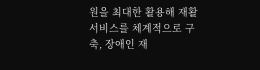원을 최대한 활용해 재활서비스를 체계적으로 구축, 장애인 재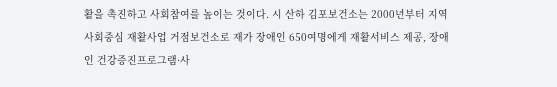활을 촉진하고 사회참여를 높이는 것이다. 시 산하 김포보건소는 2000년부터 지역사회중심 재활사업 거점보건소로 재가 장애인 650여명에게 재활서비스 제공, 장애인 건강증진프로그램·사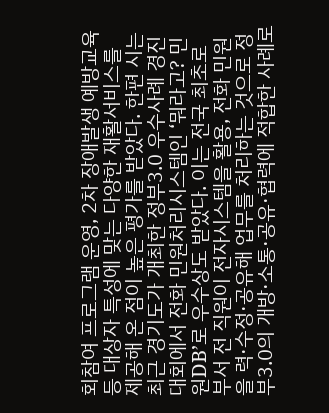회참여 프로그램 운영, 2차 장애발생 예방교육 등 대상자 특성에 맞는 다양한 재활서비스를 제공해 온 점이 높은 평가를 받았다. 한편 시는 최근 경기도가 개최한 정부3.0 우수사례 경진대회에서 전화 민원처리시스템인 ‘뭐라고? 민원DB’로 우수상도 받았다. 이는 전국 최초로 부서 전 직원이 전자시스템을 활용, 전화 민원을 력·수정·공유해 업무를 처리하는 것으로 정부3.0의 개방·소통·공유·협력에 적합한 사례로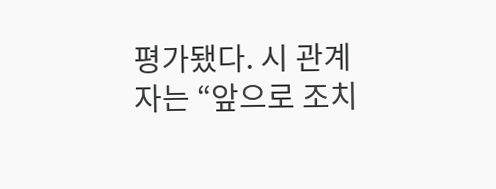평가됐다. 시 관계자는 “앞으로 조치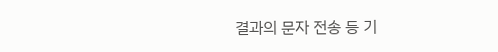결과의 문자 전송 등 기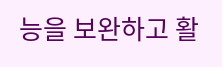능을 보완하고 활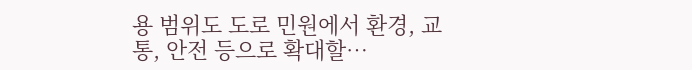용 범위도 도로 민원에서 환경, 교통, 안전 등으로 확대할…